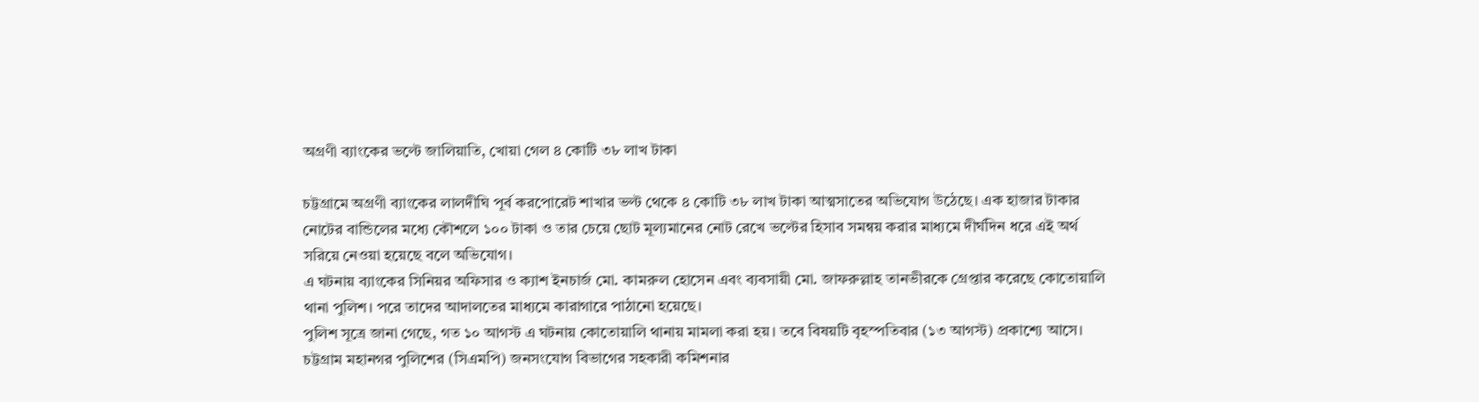অগ্রণী ব্যাংকের ভল্টে জালিয়াতি, খোয়া গেল ৪ কোটি ৩৮ লাখ টাকা

চট্টগ্রামে অগ্রণী ব্যাংকের লালদীঘি পূর্ব করপোরেট শাখার ভল্ট থেকে ৪ কোটি ৩৮ লাখ টাকা আত্মসাতের অভিযোগ উঠেছে। এক হাজার টাকার নোটের বান্ডিলের মধ্যে কৌশলে ১০০ টাকা ও তার চেয়ে ছোট মূল্যমানের নোট রেখে ভল্টের হিসাব সমন্বয় করার মাধ্যমে দীর্ঘদিন ধরে এই অর্থ সরিয়ে নেওয়া হয়েছে বলে অভিযোগ।
এ ঘটনায় ব্যাংকের সিনিয়র অফিসার ও ক্যাশ ইনচার্জ মো. কামরুল হোসেন এবং ব্যবসায়ী মো. জাফরুল্লাহ তানভীরকে গ্রেপ্তার করেছে কোতোয়ালি থানা পুলিশ। পরে তাদের আদালতের মাধ্যমে কারাগারে পাঠানো হয়েছে।
পুলিশ সূত্রে জানা গেছে, গত ১০ আগস্ট এ ঘটনায় কোতোয়ালি থানায় মামলা করা হয়। তবে বিষয়টি বৃহস্পতিবার (১৩ আগস্ট) প্রকাশ্যে আসে। চট্টগ্রাম মহানগর পুলিশের (সিএমপি) জনসংযোগ বিভাগের সহকারী কমিশনার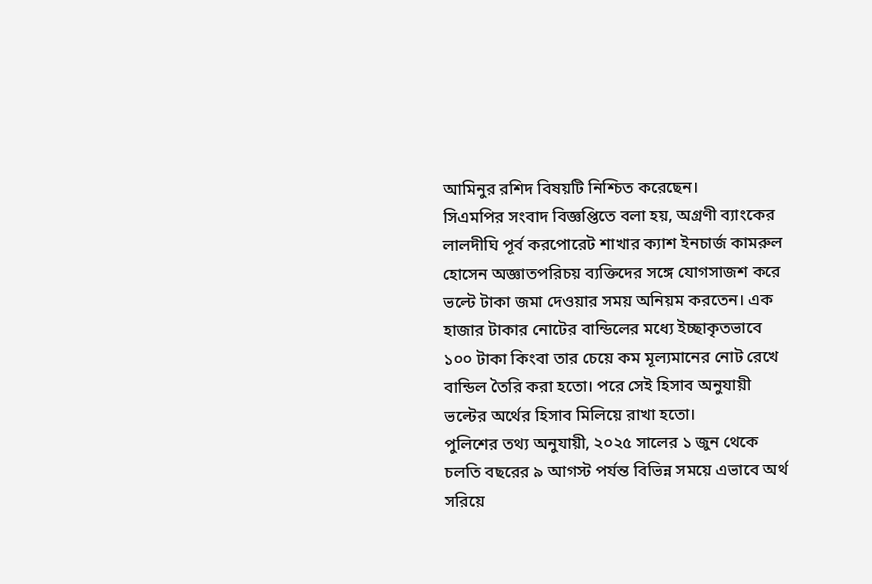আমিনুর রশিদ বিষয়টি নিশ্চিত করেছেন।
সিএমপির সংবাদ বিজ্ঞপ্তিতে বলা হয়, অগ্রণী ব্যাংকের লালদীঘি পূর্ব করপোরেট শাখার ক্যাশ ইনচার্জ কামরুল হোসেন অজ্ঞাতপরিচয় ব্যক্তিদের সঙ্গে যোগসাজশ করে ভল্টে টাকা জমা দেওয়ার সময় অনিয়ম করতেন। এক হাজার টাকার নোটের বান্ডিলের মধ্যে ইচ্ছাকৃতভাবে ১০০ টাকা কিংবা তার চেয়ে কম মূল্যমানের নোট রেখে বান্ডিল তৈরি করা হতো। পরে সেই হিসাব অনুযায়ী ভল্টের অর্থের হিসাব মিলিয়ে রাখা হতো।
পুলিশের তথ্য অনুযায়ী, ২০২৫ সালের ১ জুন থেকে চলতি বছরের ৯ আগস্ট পর্যন্ত বিভিন্ন সময়ে এভাবে অর্থ সরিয়ে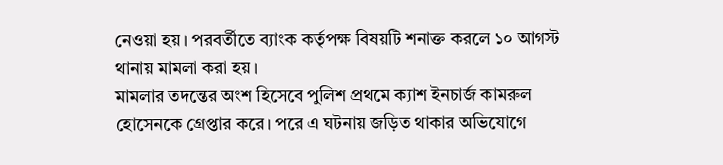নেওয়া হয়। পরবর্তীতে ব্যাংক কর্তৃপক্ষ বিষয়টি শনাক্ত করলে ১০ আগস্ট থানায় মামলা করা হয়।
মামলার তদন্তের অংশ হিসেবে পুলিশ প্রথমে ক্যাশ ইনচার্জ কামরুল হোসেনকে গ্রেপ্তার করে। পরে এ ঘটনায় জড়িত থাকার অভিযোগে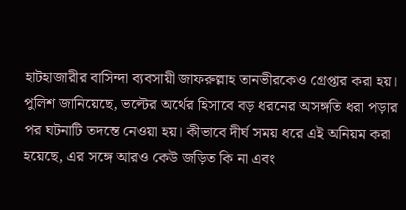হাটহাজারীর বাসিন্দা ব্যবসায়ী জাফরুল্লাহ তানভীরকেও গ্রেপ্তার করা হয়।
পুলিশ জানিয়েছে, ভল্টের অর্থের হিসাবে বড় ধরনের অসঙ্গতি ধরা পড়ার পর ঘটনাটি তদন্তে নেওয়া হয়। কীভাবে দীর্ঘ সময় ধরে এই অনিয়ম করা হয়েছে, এর সঙ্গে আরও কেউ জড়িত কি না এবং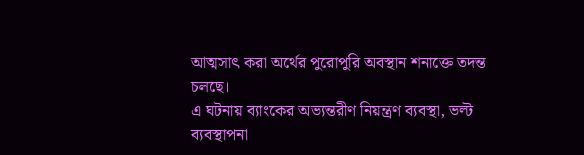আত্মসাৎ করা অর্থের পুরোপুরি অবস্থান শনাক্তে তদন্ত চলছে।
এ ঘটনায় ব্যাংকের অভ্যন্তরীণ নিয়ন্ত্রণ ব্যবস্থা, ভল্ট ব্যবস্থাপনা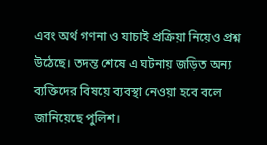এবং অর্থ গণনা ও যাচাই প্রক্রিয়া নিয়েও প্রশ্ন উঠেছে। তদন্ত শেষে এ ঘটনায় জড়িত অন্য ব্যক্তিদের বিষয়ে ব্যবস্থা নেওয়া হবে বলে জানিয়েছে পুলিশ।